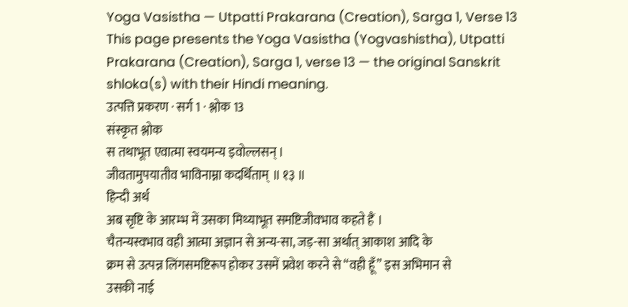Yoga Vasistha — Utpatti Prakarana (Creation), Sarga 1, Verse 13
This page presents the Yoga Vasistha (Yogvashistha), Utpatti Prakarana (Creation), Sarga 1, verse 13 — the original Sanskrit shloka(s) with their Hindi meaning.
उत्पत्ति प्रकरण · सर्ग 1 · श्लोक 13
संस्कृत श्लोक
स तथाभूत एवात्मा स्वयमन्य इवोल्लसन् ।
जीवतामुपयातीव भाविनाम्ना कदर्थिताम् ॥ १३ ॥
हिन्दी अर्थ
अब सृष्टि के आरम्भ में उसका मिथ्याभूत समष्टिजीवभाव कहते हैं ।
चैतन्यस्वभाव वही आत्मा अज्ञान से अन्य-सा, जड़-सा अर्थात् आकाश आदि के
क्रम से उत्पन्न लिंगसमष्टिरूप होकर उसमें प्रवेश करने से “वही हूँ” इस अभिमान से
उसकी नाई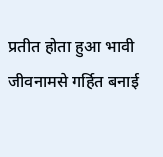प्रतीत होता हुआ भावी जीवनामसे गर्हित बनाई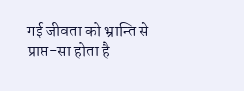गई जीवता को भ्रान्ति से
प्राप्त-सा होता है